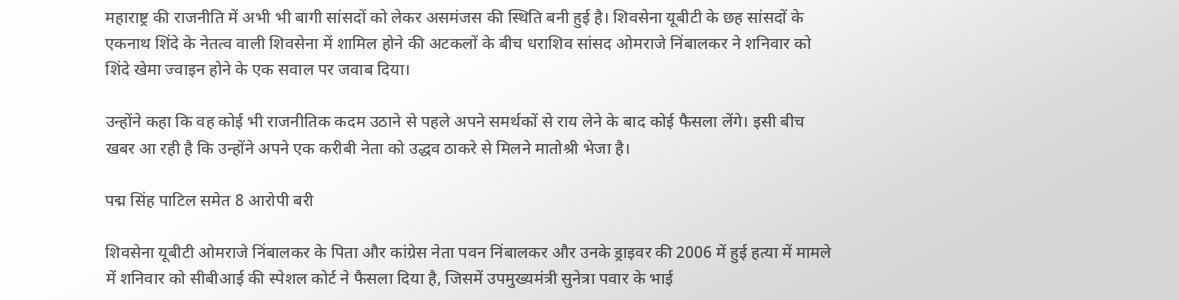महाराष्ट्र की राजनीति में अभी भी बागी सांसदों को लेकर असमंजस की स्थिति बनी हुई है। शिवसेना यूबीटी के छह सांसदों के एकनाथ शिंदे के नेतत्व वाली शिवसेना में शामिल होने की अटकलों के बीच धराशिव सांसद ओमराजे निंबालकर ने शनिवार को शिंदे खेमा ज्वाइन होने के एक सवाल पर जवाब दिया।

उन्होंने कहा कि वह कोई भी राजनीतिक कदम उठाने से पहले अपने समर्थकों से राय लेने के बाद कोई फैसला लेंगे। इसी बीच खबर आ रही है कि उन्होंने अपने एक करीबी नेता को उद्धव ठाकरे से मिलने मातोश्री भेजा है।

पद्म सिंह पाटिल समेत 8 आरोपी बरी

शिवसेना यूबीटी ओमराजे निंबालकर के पिता और कांग्रेस नेता पवन निंबालकर और उनके ड्राइवर की 2006 में हुई हत्या में मामले में शनिवार को सीबीआई की स्पेशल कोर्ट ने फैसला दिया है, जिसमें उपमुख्यमंत्री सुनेत्रा पवार के भाई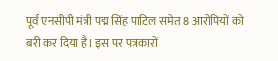पूर्व एनसीपी मंत्री पद्म सिंह पाटिल समेत 8 आरोपियों को बरी कर दिया है। इस पर पत्रकारों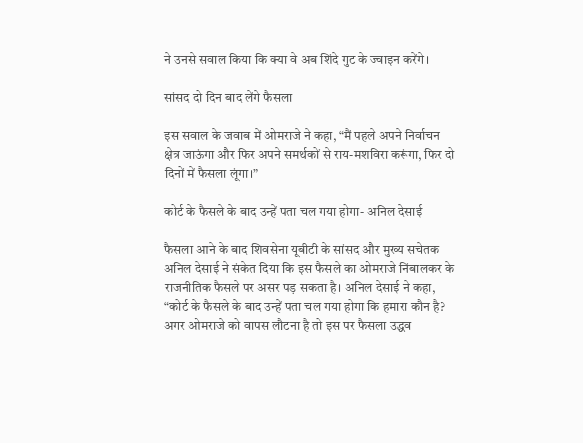ने उनसे सवाल किया कि क्या वे अब शिंदे गुट के ज्वाइन करेंगे।

सांसद दो दिन बाद लेंगे फैसला

इस सवाल के जवाब में ओमराजे ने कहा, “मैं पहले अपने निर्वाचन क्षेत्र जाऊंगा और फिर अपने समर्थकों से राय-मशविरा करूंगा, फिर दो दिनों में फैसला लूंगा।”

कोर्ट के फैसले के बाद उन्हें पता चल गया होगा- अनिल देसाई

फैसला आने के बाद शिवसेना यूबीटी के सांसद और मुख्य सचेतक अनिल देसाई ने संकेत दिया कि इस फैसले का ओमराजे निंबालकर के राजनीतिक फैसले पर असर पड़ सकता है। अनिल देसाई ने कहा, “कोर्ट के फैसले के बाद उन्हें पता चल गया होगा कि हमारा कौन है? अगर ओमराजे को वापस लौटना है तो इस पर फैसला उद्धव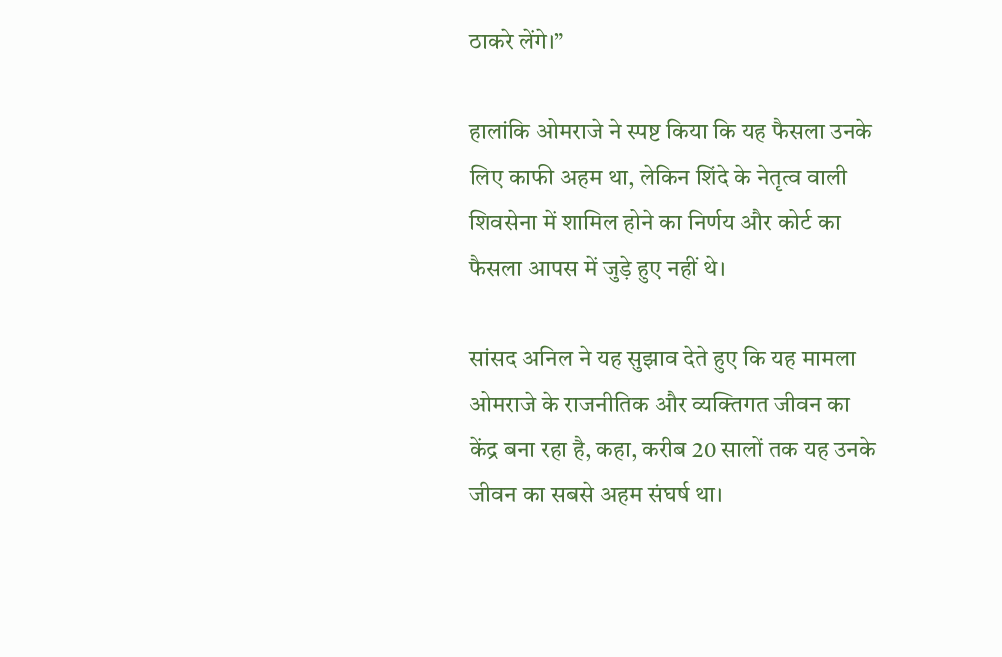ठाकरे लेंगे।”

हालांकि ओमराजे ने स्पष्ट किया कि यह फैसला उनके लिए काफी अहम था, लेकिन शिंदे के नेतृत्व वाली शिवसेना में शामिल होने का निर्णय और कोर्ट का फैसला आपस में जुड़े हुए नहीं थे।

सांसद अनिल ने यह सुझाव देते हुए कि यह मामला ओमराजे के राजनीतिक और व्यक्तिगत जीवन का केंद्र बना रहा है, कहा, करीब 20 सालों तक यह उनके जीवन का सबसे अहम संघर्ष था।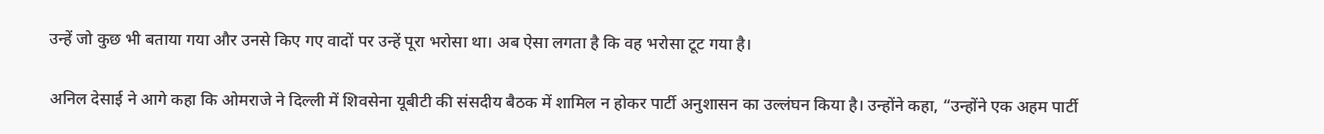उन्हें जो कुछ भी बताया गया और उनसे किए गए वादों पर उन्हें पूरा भरोसा था। अब ऐसा लगता है कि वह भरोसा टूट गया है।

अनिल देसाई ने आगे कहा कि ओमराजे ने दिल्ली में शिवसेना यूबीटी की संसदीय बैठक में शामिल न होकर पार्टी अनुशासन का उल्लंघन किया है। उन्होंने कहा, “उन्होंने एक अहम पार्टी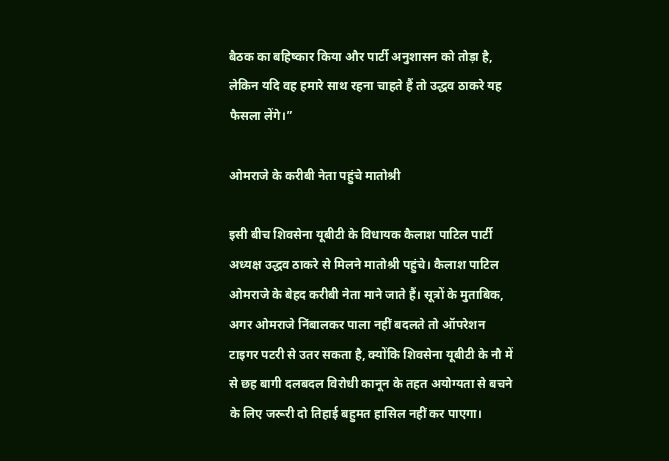बैठक का बहिष्कार किया और पार्टी अनुशासन को तोड़ा है, लेकिन यदि वह हमारे साथ रहना चाहते हैं तो उद्धव ठाकरे यह फैसला लेंगे।”

ओमराजे के करीबी नेता पहुंचे मातोश्री

इसी बीच शिवसेना यूबीटी के विधायक कैलाश पाटिल पार्टी अध्यक्ष उद्धव ठाकरे से मिलने मातोश्री पहुंचे। कैलाश पाटिल ओमराजे के बेहद करीबी नेता माने जाते हैं। सूत्रों के मुताबिक, अगर ओमराजे निंबालकर पाला नहीं बदलते तो ऑपरेशन टाइगर पटरी से उतर सकता है, क्योंकि शिवसेना यूबीटी के नौ में से छह बागी दलबदल विरोधी कानून के तहत अयोग्यता से बचने के लिए जरूरी दो तिहाई बहुमत हासिल नहीं कर पाएगा।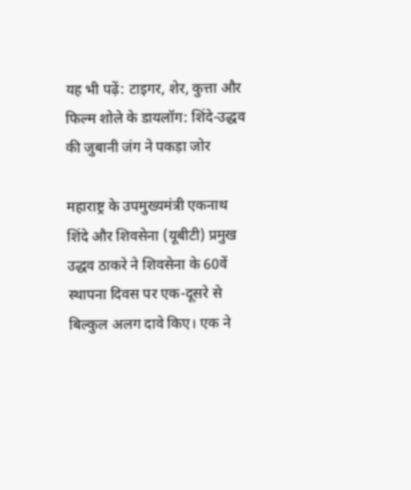यह भी पढ़ें: टाइगर, शेर, कुत्ता और फिल्म शोले के डायलॉग: शिंदे-उद्धव की जुबानी जंग ने पकड़ा जोर

महाराष्ट्र के उपमुख्यमंत्री एकनाथ शिंदे और शिवसेना (यूबीटी) प्रमुख उद्धव ठाकरे ने शिवसेना के 60वें स्थापना दिवस पर एक-दूसरे से बिल्कुल अलग दावे किए। एक ने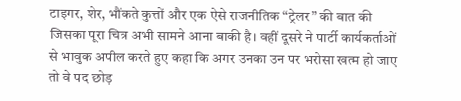टाइगर, शेर, भौंकते कुत्तों और एक ऐसे राजनीतिक “ट्रेलर” की बात की जिसका पूरा चित्र अभी सामने आना बाकी है। वहीं दूसरे ने पार्टी कार्यकर्ताओं से भावुक अपील करते हुए कहा कि अगर उनका उन पर भरोसा खत्म हो जाए तो वे पद छोड़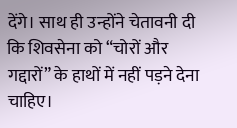देंगे। साथ ही उन्होंने चेतावनी दी कि शिवसेना को “चोरों और गद्दारों” के हाथों में नहीं पड़ने देना चाहिए।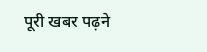पूरी खबर पढ़ने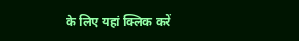के लिए यहां क्लिक करें